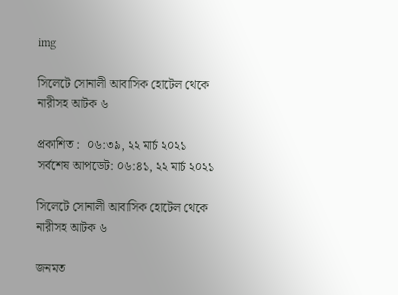img

সিলেটে সোনালী আবাসিক হোটেল থেকে নারীসহ আটক ৬

প্রকাশিত :  ০৬:৩৯, ২২ মার্চ ২০২১
সর্বশেষ আপডেট: ০৬:৪১, ২২ মার্চ ২০২১

সিলেটে সোনালী আবাসিক হোটেল থেকে নারীসহ আটক ৬

জনমত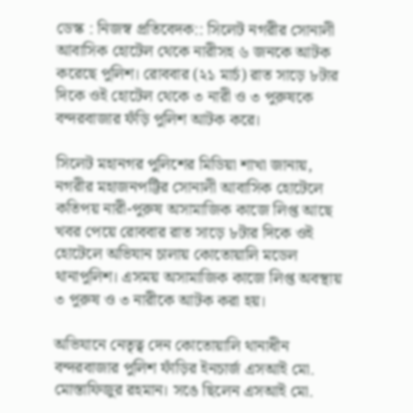ডেস্ক : নিজস্ব প্রতিবেদক:: সিলেট নগরীর সোনালী আবাসিক হোটেল থেকে নারীসহ ৬ জনকে আটক করেছে পুলিশ। রোববার (২১ মার্চ) রাত সাড়ে ৮টার দিকে ওই হোটেল থেকে ৩ নারী ও ৩ পুরুষকে বন্দরবাজার ফঁড়ি পুলিশ আটক করে।

সিলেট মহানগর পুলিশের মিডিয়া শাখা জানায়, নগরীর মহাজনপট্টির সোনালী আবাসিক হোটেলে কতিপয় নারী-পুরুষ অসামাজিক কাজে লিপ্ত আছে খবর পেয়ে রোববার রাত সাড়ে ৮টার দিকে ওই হোটেলে অভিযান চালায় কোতোয়ালি মডেল থানাপুলিশ। এসময় অসামাজিক কাজে লিপ্ত অবস্থায় ৩ পুরুষ ও ৩ নারীকে আটক করা হয়।

অভিযানে নেতৃত্ব দেন কোতোয়ালি থানাধীন বন্দরবাজার পুলিশ ফাঁড়ির ইনচার্জ এসআই মো. মোস্তাফিজুর রহমান। সঙে ছিলেন এসআই মো.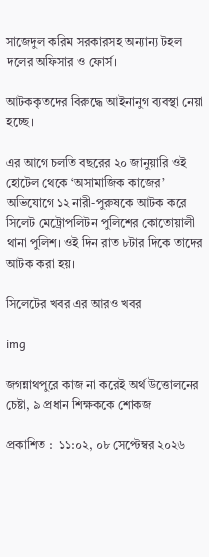সাজেদুল করিম সরকারসহ অন্যান্য টহল দলের অফিসার ও ফোর্স।

আটককৃতদের বিরুদ্ধে আইনানুগ ব্যবস্থা নেয়া হচ্ছে।

এর আগে চলতি বছরের ২০ জানুয়ারি ওই হোটেল থেকে ‘অসামাজিক কাজের’ অভিযোগে ১২ নারী-পুরুষকে আটক করে সিলেট মেট্রোপলিটন পুলিশের কোতোয়ালী থানা পুলিশ। ওই দিন রাত ৮টার দিকে তাদের আটক করা হয়।

সিলেটের খবর এর আরও খবর

img

জগন্নাথপুরে কাজ না করেই অর্থ উত্তোলনের চেষ্টা, ৯ প্রধান শিক্ষককে শোকজ

প্রকাশিত :  ১১:০২, ০৮ সেপ্টেম্বর ২০২৬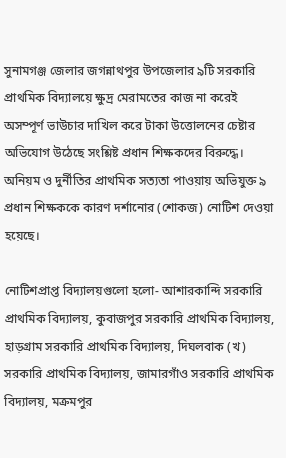সুনামগঞ্জ জেলার জগন্নাথপুর উপজেলার ৯টি সরকারি প্রাথমিক বিদ্যালয়ে ক্ষুদ্র মেরামতের কাজ না করেই অসম্পূর্ণ ভাউচার দাখিল করে টাকা উত্তোলনের চেষ্টার অভিযোগ উঠেছে সংশ্লিষ্ট প্রধান শিক্ষকদের বিরুদ্ধে। অনিয়ম ও দুর্নীতির প্রাথমিক সত্যতা পাওয়ায় অভিযুক্ত ৯ প্রধান শিক্ষককে কারণ দর্শানোর (শোকজ) নোটিশ দেওয়া হয়েছে।

নোটিশপ্রাপ্ত বিদ্যালয়গুলো হলো- আশারকান্দি সরকারি প্রাথমিক বিদ্যালয়, কুবাজপুর সরকারি প্রাথমিক বিদ্যালয়, হাড়গ্রাম সরকারি প্রাথমিক বিদ্যালয়, দিঘলবাক (খ) সরকারি প্রাথমিক বিদ্যালয়, জামারগাঁও সরকারি প্রাথমিক বিদ্যালয়, মক্রমপুর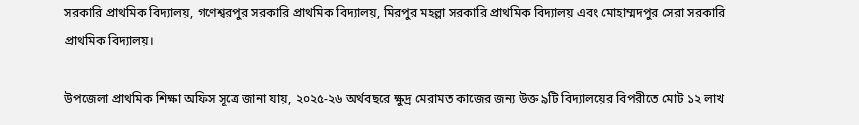সরকারি প্রাথমিক বিদ্যালয়, গণেশ্বরপুর সরকারি প্রাথমিক বিদ্যালয়, মিরপুর মহল্লা সরকারি প্রাথমিক বিদ্যালয় এবং মোহাম্মদপুর সেরা সরকারি প্রাথমিক বিদ্যালয়।

উপজেলা প্রাথমিক শিক্ষা অফিস সূত্রে জানা যায়, ২০২৫-২৬ অর্থবছরে ক্ষুদ্র মেরামত কাজের জন্য উক্ত ৯টি বিদ্যালয়ের বিপরীতে মোট ১২ লাখ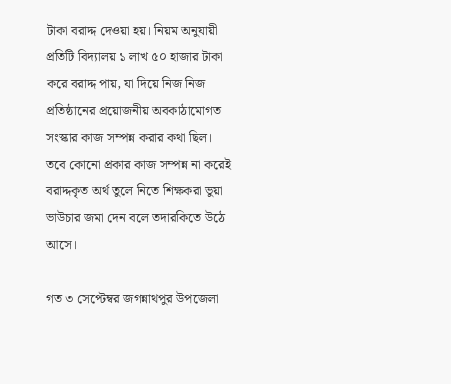টাকা বরাদ্দ দেওয়া হয়। নিয়ম অনুযায়ী প্রতিটি বিদ্যালয় ১ লাখ ৫০ হাজার টাকা করে বরাদ্দ পায়, যা দিয়ে নিজ নিজ প্রতিষ্ঠানের প্রয়োজনীয় অবকাঠামোগত সংস্কার কাজ সম্পন্ন করার কথা ছিল। তবে কোনো প্রকার কাজ সম্পন্ন না করেই বরাদ্দকৃত অর্থ তুলে নিতে শিক্ষকরা ভুয়া ভাউচার জমা দেন বলে তদারকিতে উঠে আসে।

গত ৩ সেপ্টেম্বর জগন্নাথপুর উপজেলা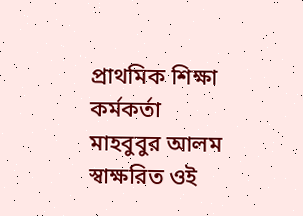প্রাথমিক শিক্ষা কর্মকর্তা মাহবুবুর আলম স্বাক্ষরিত ওই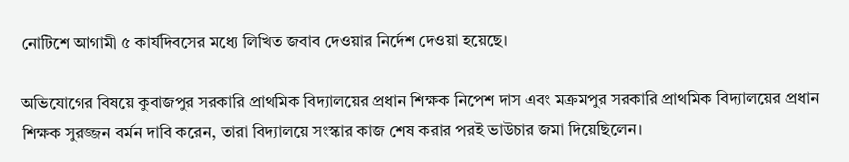নোটিশে আগামী ৫ কার্যদিবসের মধ্যে লিখিত জবাব দেওয়ার নির্দেশ দেওয়া হয়েছে।

অভিযোগের বিষয়ে কুবাজপুর সরকারি প্রাথমিক বিদ্যালয়ের প্রধান শিক্ষক নিপেশ দাস এবং মক্রমপুর সরকারি প্রাথমিক বিদ্যালয়ের প্রধান শিক্ষক সুরজ্জন বর্মন দাবি করেন, তারা বিদ্যালয়ে সংস্কার কাজ শেষ করার পরই ভাউচার জমা দিয়েছিলেন।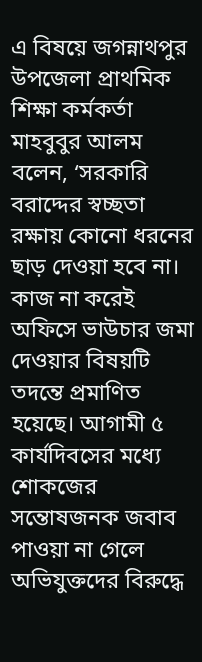এ বিষয়ে জগন্নাথপুর উপজেলা প্রাথমিক শিক্ষা কর্মকর্তা মাহবুবুর আলম বলেন, ‘সরকারি বরাদ্দের স্বচ্ছতা রক্ষায় কোনো ধরনের ছাড় দেওয়া হবে না। কাজ না করেই অফিসে ভাউচার জমা দেওয়ার বিষয়টি তদন্তে প্রমাণিত হয়েছে। আগামী ৫ কার্যদিবসের মধ্যে শোকজের সন্তোষজনক জবাব পাওয়া না গেলে অভিযুক্তদের বিরুদ্ধে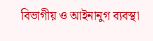বিভাগীয় ও আইনানুগ ব্যবস্থা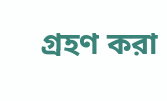গ্রহণ করা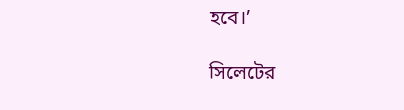হবে।’

সিলেটের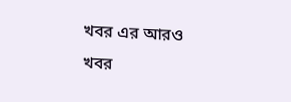খবর এর আরও খবর